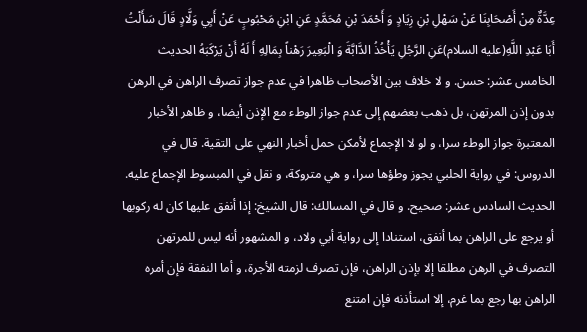عِدَّةٌ مِنْ أَصْحَابِنَا عَنْ سَهْلِ بْنِ زِيَادٍ وَ أَحْمَدَ بْنِ مُحَمَّدٍ عَنِ ابْنِ مَحْبُوبٍ عَنْ أَبِي وَلَّادٍ قَالَ سَأَلْتُ أَبَا عَبْدِ اللَّهِ(عليه السلام)عَنِ الرَّجُلِ يَأْخُذُ الدَّابَّةَ وَ الْبَعِيرَ رَهْناً بِمَالِهِ أَ لَهُ أَنْ يَرْكَبَهُ الحديث الخامس عشر: حسن. و لا خلاف بين الأصحاب ظاهرا في عدم جواز تصرف الراهن في الرهن بدون إذن المرتهن، بل ذهب بعضهم إلى عدم جواز الوطء مع الإذن أيضا، و ظاهر الأخبار المعتبرة جواز الوطء سرا، و لو لا الإجماع لأمكن حمل أخبار النهي على التقية. قال في الدروس: في رواية الحلبي يجوز وطؤها سرا، و هي متروكة، و نقل في المبسوط الإجماع عليه. الحديث السادس عشر: صحيح. و قال في المسالك: قال الشيخ: إذا أنفق عليها كان له ركوبها أو يرجع على الراهن بما أنفق، استنادا إلى رواية أبي ولاد، و المشهور أنه ليس للمرتهن التصرف في الرهن مطلقا إلا بإذن الراهن، فإن تصرف لزمته الأجرة، و أما النفقة فإن أمره الراهن بها رجع بما غرم، إلا استأذنه فإن امتنع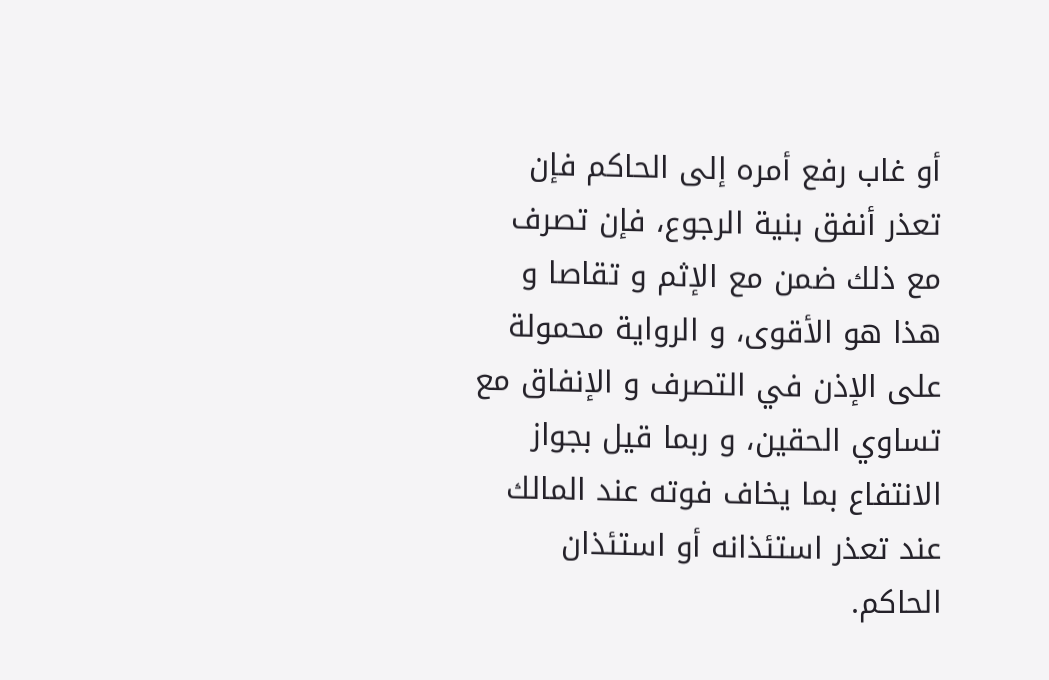أو غاب رفع أمره إلى الحاكم فإن تعذر أنفق بنية الرجوع، فإن تصرف مع ذلك ضمن مع الإثم و تقاصا و هذا هو الأقوى، و الرواية محمولة على الإذن في التصرف و الإنفاق مع تساوي الحقين، و ربما قيل بجواز الانتفاع بما يخاف فوته عند المالك عند تعذر استئذانه أو استئذان الحاكم.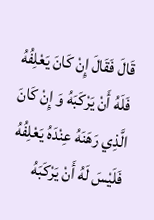قَالَ فَقَالَ إِنْ كَانَ يَعْلِفُهُ فَلَهُ أَنْ يَرْكَبَهُ وَ إِنْ كَانَ الَّذِي رَهَنَهُ عِنْدَهُ يَعْلِفُهُ فَلَيْسَ لَهُ أَنْ يَرْكَبَهُ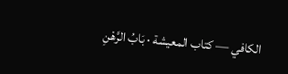الكافي — كتاب المعيشة · بَابُ الرَّهْنِ